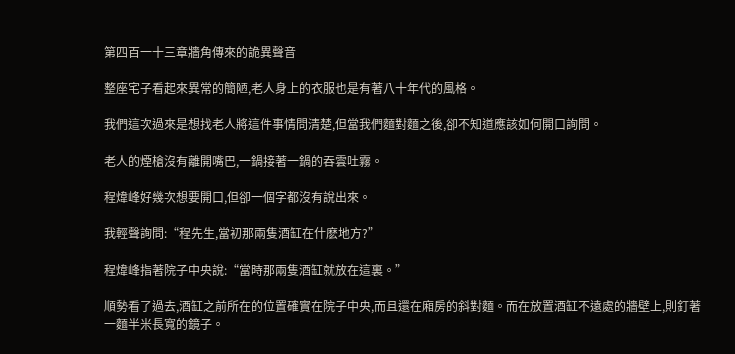第四百一十三章牆角傳來的詭異聲音

整座宅子看起來異常的簡陋,老人身上的衣服也是有著八十年代的風格。

我們這次過來是想找老人將這件事情問清楚,但當我們麵對麵之後,卻不知道應該如何開口詢問。

老人的煙槍沒有離開嘴巴,一鍋接著一鍋的吞雲吐霧。

程煒峰好幾次想要開口,但卻一個字都沒有說出來。

我輕聲詢問:“程先生,當初那兩隻酒缸在什麽地方?”

程煒峰指著院子中央說:“當時那兩隻酒缸就放在這裏。”

順勢看了過去,酒缸之前所在的位置確實在院子中央,而且還在廂房的斜對麵。而在放置酒缸不遠處的牆壁上,則釘著一麵半米長寬的鏡子。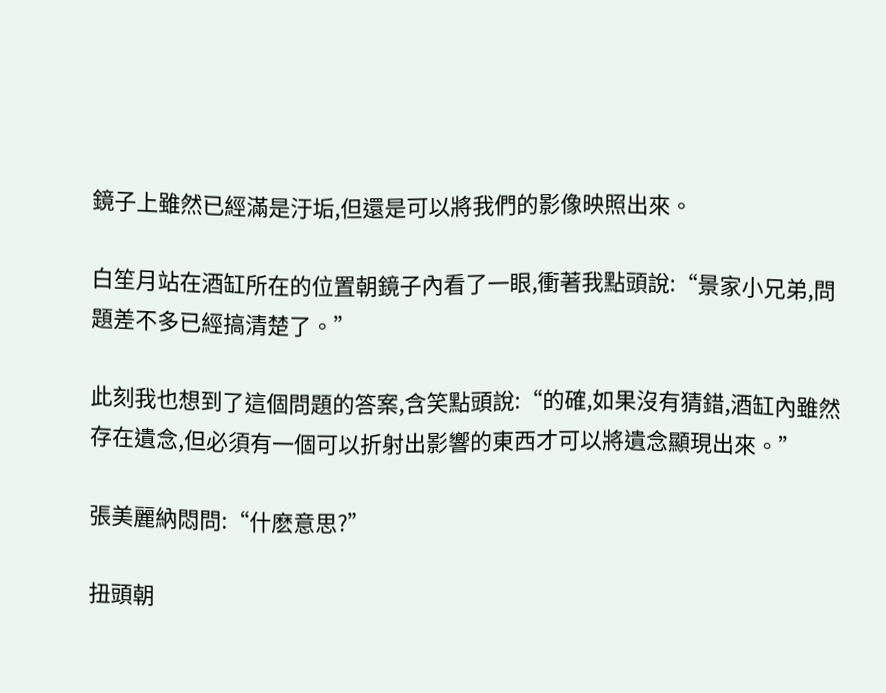鏡子上雖然已經滿是汙垢,但還是可以將我們的影像映照出來。

白笙月站在酒缸所在的位置朝鏡子內看了一眼,衝著我點頭說:“景家小兄弟,問題差不多已經搞清楚了。”

此刻我也想到了這個問題的答案,含笑點頭說:“的確,如果沒有猜錯,酒缸內雖然存在遺念,但必須有一個可以折射出影響的東西才可以將遺念顯現出來。”

張美麗納悶問:“什麽意思?”

扭頭朝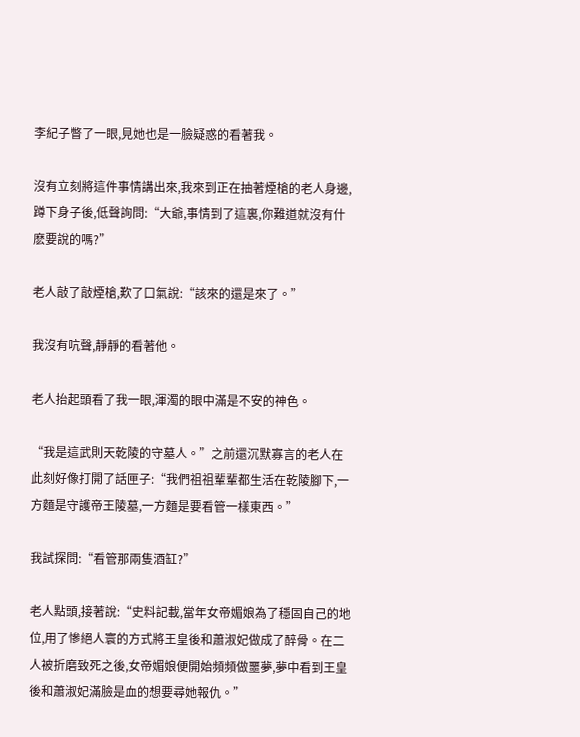李紀子瞥了一眼,見她也是一臉疑惑的看著我。

沒有立刻將這件事情講出來,我來到正在抽著煙槍的老人身邊,蹲下身子後,低聲詢問:“大爺,事情到了這裏,你難道就沒有什麽要說的嗎?”

老人敲了敲煙槍,歎了口氣說:“該來的還是來了。”

我沒有吭聲,靜靜的看著他。

老人抬起頭看了我一眼,渾濁的眼中滿是不安的神色。

“我是這武則天乾陵的守墓人。”之前還沉默寡言的老人在此刻好像打開了話匣子:“我們祖祖輩輩都生活在乾陵腳下,一方麵是守護帝王陵墓,一方麵是要看管一樣東西。”

我試探問:“看管那兩隻酒缸?”

老人點頭,接著說:“史料記載,當年女帝媚娘為了穩固自己的地位,用了慘絕人寰的方式將王皇後和蕭淑妃做成了醉骨。在二人被折磨致死之後,女帝媚娘便開始頻頻做噩夢,夢中看到王皇後和蕭淑妃滿臉是血的想要尋她報仇。”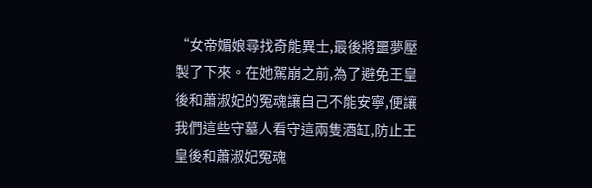“女帝媚娘尋找奇能異士,最後將噩夢壓製了下來。在她駕崩之前,為了避免王皇後和蕭淑妃的冤魂讓自己不能安寧,便讓我們這些守墓人看守這兩隻酒缸,防止王皇後和蕭淑妃冤魂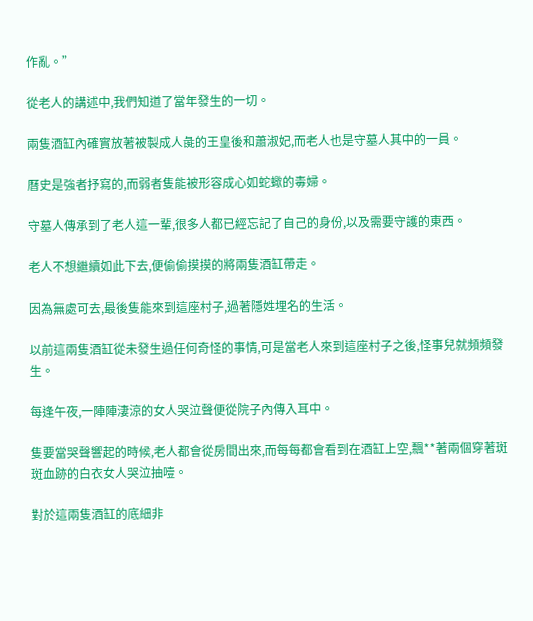作亂。”

從老人的講述中,我們知道了當年發生的一切。

兩隻酒缸內確實放著被製成人彘的王皇後和蕭淑妃,而老人也是守墓人其中的一員。

曆史是強者抒寫的,而弱者隻能被形容成心如蛇蠍的毒婦。

守墓人傳承到了老人這一輩,很多人都已經忘記了自己的身份,以及需要守護的東西。

老人不想繼續如此下去,便偷偷摸摸的將兩隻酒缸帶走。

因為無處可去,最後隻能來到這座村子,過著隱姓埋名的生活。

以前這兩隻酒缸從未發生過任何奇怪的事情,可是當老人來到這座村子之後,怪事兒就頻頻發生。

每逢午夜,一陣陣淒涼的女人哭泣聲便從院子內傳入耳中。

隻要當哭聲響起的時候,老人都會從房間出來,而每每都會看到在酒缸上空,飄**著兩個穿著斑斑血跡的白衣女人哭泣抽噎。

對於這兩隻酒缸的底細非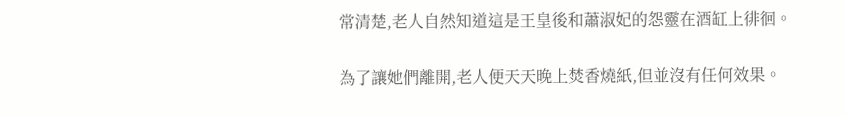常清楚,老人自然知道這是王皇後和蕭淑妃的怨靈在酒缸上徘徊。

為了讓她們離開,老人便天天晚上焚香燒紙,但並沒有任何效果。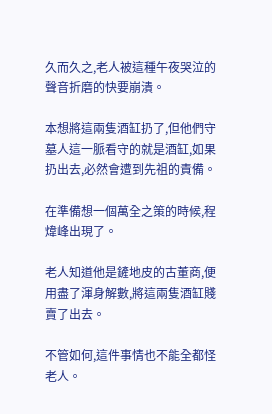久而久之,老人被這種午夜哭泣的聲音折磨的快要崩潰。

本想將這兩隻酒缸扔了,但他們守墓人這一脈看守的就是酒缸,如果扔出去,必然會遭到先祖的責備。

在準備想一個萬全之策的時候,程煒峰出現了。

老人知道他是鏟地皮的古董商,便用盡了渾身解數,將這兩隻酒缸賤賣了出去。

不管如何,這件事情也不能全都怪老人。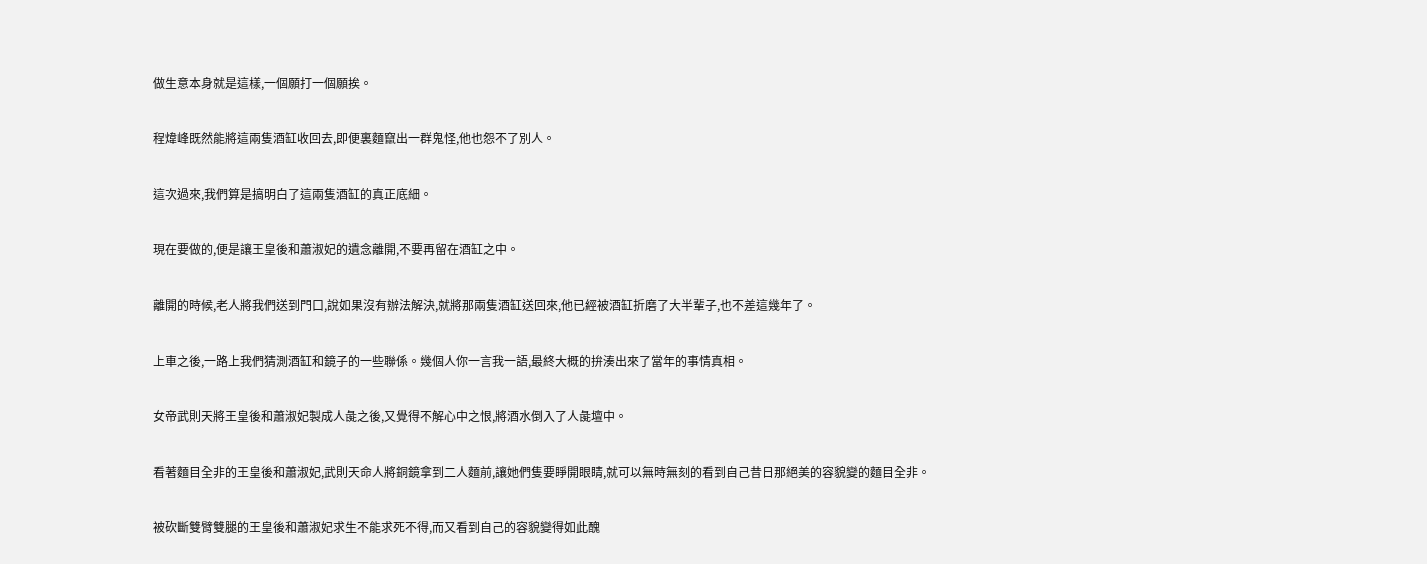做生意本身就是這樣,一個願打一個願挨。

程煒峰既然能將這兩隻酒缸收回去,即便裏麵竄出一群鬼怪,他也怨不了別人。

這次過來,我們算是搞明白了這兩隻酒缸的真正底細。

現在要做的,便是讓王皇後和蕭淑妃的遺念離開,不要再留在酒缸之中。

離開的時候,老人將我們送到門口,說如果沒有辦法解決,就將那兩隻酒缸送回來,他已經被酒缸折磨了大半輩子,也不差這幾年了。

上車之後,一路上我們猜測酒缸和鏡子的一些聯係。幾個人你一言我一語,最終大概的拚湊出來了當年的事情真相。

女帝武則天將王皇後和蕭淑妃製成人彘之後,又覺得不解心中之恨,將酒水倒入了人彘壇中。

看著麵目全非的王皇後和蕭淑妃,武則天命人將銅鏡拿到二人麵前,讓她們隻要睜開眼睛,就可以無時無刻的看到自己昔日那絕美的容貌變的麵目全非。

被砍斷雙臂雙腿的王皇後和蕭淑妃求生不能求死不得,而又看到自己的容貌變得如此醜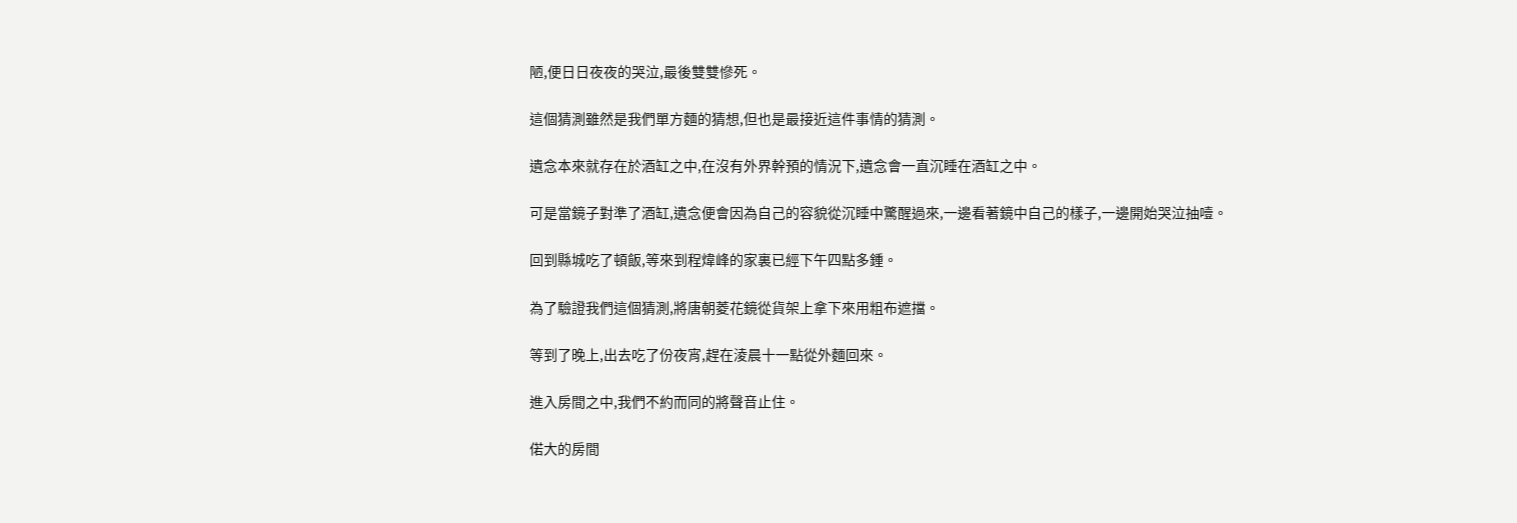陋,便日日夜夜的哭泣,最後雙雙慘死。

這個猜測雖然是我們單方麵的猜想,但也是最接近這件事情的猜測。

遺念本來就存在於酒缸之中,在沒有外界幹預的情況下,遺念會一直沉睡在酒缸之中。

可是當鏡子對準了酒缸,遺念便會因為自己的容貌從沉睡中驚醒過來,一邊看著鏡中自己的樣子,一邊開始哭泣抽噎。

回到縣城吃了頓飯,等來到程煒峰的家裏已經下午四點多鍾。

為了驗證我們這個猜測,將唐朝菱花鏡從貨架上拿下來用粗布遮擋。

等到了晚上,出去吃了份夜宵,趕在淩晨十一點從外麵回來。

進入房間之中,我們不約而同的將聲音止住。

偌大的房間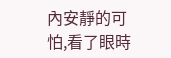內安靜的可怕,看了眼時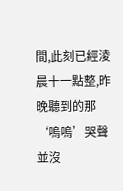間,此刻已經淩晨十一點整,昨晚聽到的那‘嗚嗚’哭聲並沒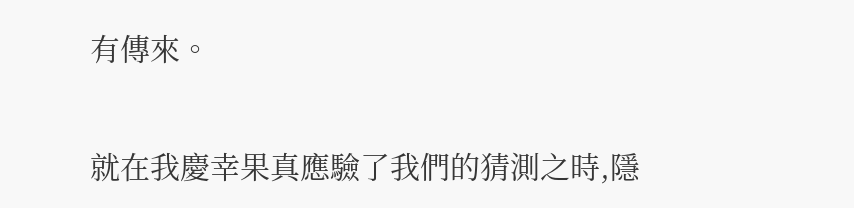有傳來。

就在我慶幸果真應驗了我們的猜測之時,隱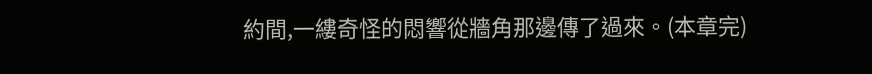約間,一縷奇怪的悶響從牆角那邊傳了過來。(本章完)